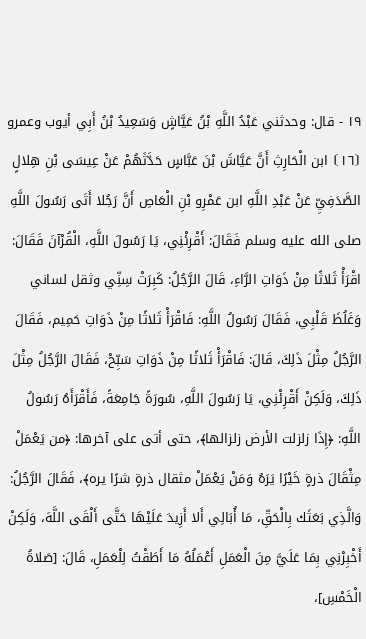١٩ - قال: وحدثني عَبْدُ اللَّهِ بْنُ عَيَّاشٍ وَسَعِيدُ بْنُ أَبِي أيوب وعمرو ⦗١٦⦘ ابن الْحَارِثِ أَنَّ عَيَّاشَ بْنَ عَبَّاسٍ حَدَّثَهُمْ عَنْ عِيسَى بْنِ هِلالٍ الصَّدَفِيِّ عَنْ عَبْدِ اللَّهِ ابن عَمْرِو بْنِ الْعَاصِ أَنَّ رَجُلا أَتَى رَسُولَ اللَّهِ صلى الله عليه وسلم فَقَالَ: أَقْرِئْنِي، يَا رَسُولَ اللَّهِ، الْقُرْآنَ فَقَالَ: اقْرَأْ ثَلاثًا مِنْ ذَوَاتِ الرَّاءِ، قَالَ الرَّجُلُ: كَبِرَتْ سِنِّي وثقل لساني وَغَلُظَ قَلْبِي، فَقَالَ رَسُولُ اللَّهِ: فَاقْرَأْ ثَلاثًا مِنْ ذَوَاتِ حَمِيم، فَقَالَ الرَّجُلُ مِثْلَ ذَلِكَ، قَالَ: فَاقْرَأْ ثَلاثًا مِنْ ذَوَاتِ سَبِّحْ، فَقَالَ الرَّجُلُ مِثْلَ ذَلِكَ، وَلَكِنْ أَقْرِئْنِي، يَا رَسُولَ اللَّهِ، سُورَةً جَامِعَةً، فَأَقْرَأَهُ رَسُولُ اللَّهِ: ﴿إِذَا زلزلت الأرض زلزالها﴾، حتى أتى على آخرها: ﴿من يَعْمَلْ مِثْقَالَ ذرةٍ خَيْرًا يَرَهُ وَمَنْ يَعْمَلْ مثقال ذرةٍ شرًا يره﴾، فَقَالَ الرَّجُلُ: وَالَّذِي بَعَثَك بِالْحَقِّ، مَا أُبَالِي أَلا أَزِيدَ عَلَيْهَا حَتَّى أَلْقَى اللَّهَ، وَلَكِنْ أَخْبِرْنِي بِمَا عَلَيَّ مِنَ الْعَمَلِ أَعْمَلُهُ مَا أَطَقْتُ لِلْعَمَلِ، قَالَ: [صَلاةُ الْخَمْسِ]،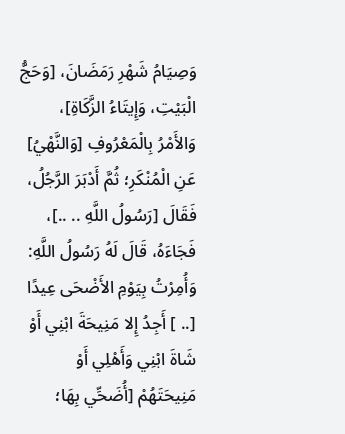وَصِيَامُ شَهْرِ رَمَضَانَ، [وَحَجُّ الْبَيْتِ، وَإِيتَاءُ الزَّكَاةِ]، وَالأَمْرُ بِالْمَعْرُوفِ [وَالنَّهْيُ] عَنِ الْمُنْكَرِ؛ ثُمَّ أَدْبَرَ الرَّجُلُ، فَقَالَ [رَسُولُ اللَّهِ .. ..]، فَجَاءَهُ، قَالَ لَهُ رَسُولُ اللَّهِ: وَأُمِرْتُ بِيَوْمِ الأَضْحَى عِيدًا [.. ] أَجِدُ إِلا مَنِيحَةَ ابْنِي أَوْ شَاةَ ابْنِي وَأَهْلِي أَوْ مَنِيحَتَهُمْ [أُضَحِّي بِهَا؛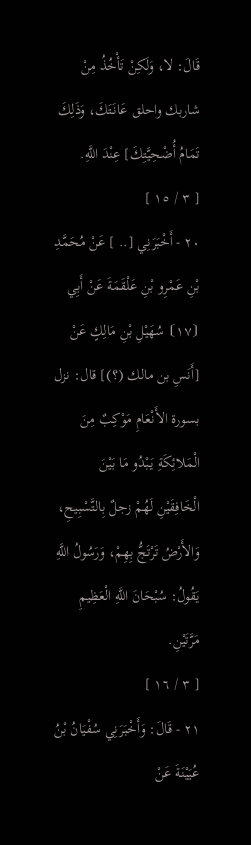قَالَ: لا، وَلَكِنْ تَأْخُذُ مِنْ شاربك واحلق عَانَتَكَ، وَذَلِكَ تَمَامُ أُضْحِيَّتِكَ] عِنْدَ اللَّهِ.
[ ٣ / ١٥ ]
٢٠ - أَخْبَرَنِي [.. ] عَنْ مُحَمَّدِ بْنِ عَمْرِو بْنِ عَلْقَمَةَ عَنْ أَبِي ⦗١٧⦘ سُهَيْلِ بْنِ مَالِكٍ عَنْ [أَنَسِ بن مالك (؟)] قال: نزل بسورة الأَنْعَامِ مَوْكِبٌ مِنَ الْمَلائِكَةِ يَبْدُو مَا بَيْنَ الْخَافِقَيْنِ لَهُمْ زجلٌ بِالتَّسْبِيحِ، وَالأَرْضُ تَرْتَجُّ بِهِمْ، وَرَسُولُ اللَّهِ يَقُولُ: سُبْحَانَ اللَّهِ الْعَظِيمِ مَرَّتَيْنِ.
[ ٣ / ١٦ ]
٢١ - قَالَ: وَأَخْبَرَنِي سُفْيَانُ بْنُ عُيَيْنَةَ عَنْ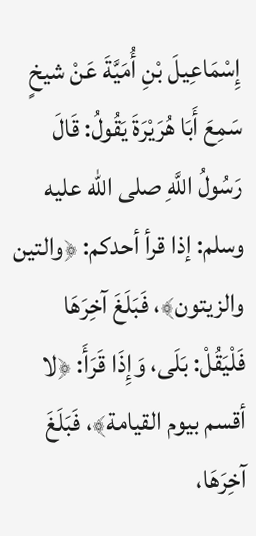إِسْمَاعِيلَ بْنِ أُمَيَّةَ عَنْ شيخٍ سَمِعَ أَبَا هُرَيْرَةَ يَقُولُ: قَالَ رَسُولُ اللَّهِ صلى الله عليه وسلم: إذا قرأ أحدكم: ﴿والتين والزيتون﴾، فَبَلَغَ آخِرَهَا فَلْيَقُلْ: بَلَى، وَإِذَا قَرَأَ: ﴿لا أقسم بيوم القيامة﴾، فَبَلَغَ آخِرَهَا،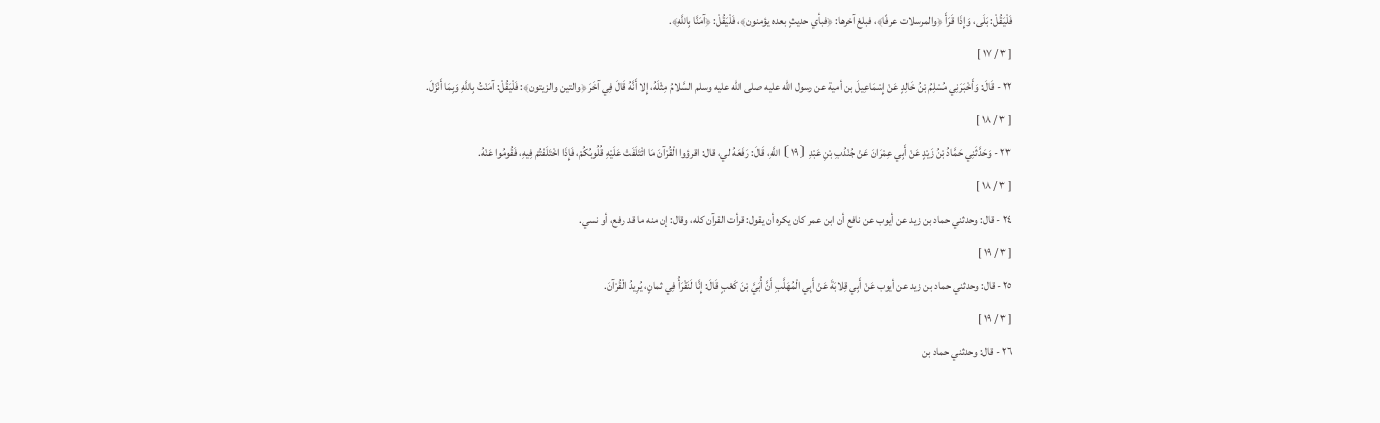فَلْيَقُلْ: بَلَى، وَإِذَا قَرَأَ ﴿والمرسلات عرفًا﴾، فبلغ آخرها: ﴿فبأي حديثٍ بعده يؤمنون﴾، فَلْيَقُلْ: ﴿آمَنَّا بِاللَّهِ﴾.
[ ٣ / ١٧ ]
٢٢ - قَالَ: وَأَخْبَرَنِي مُسْلِمُ بْنُ خَالِدٍ عَنْ إِسْمَاعِيلَ بن أمية عن رسول الله عليه صلى الله عليه وسلم السَّلامُ مِثْلَهُ، إِلا أَنَّهُ قَالَ فِي آخَرَ ﴿والتين والزيتون﴾: فَلْيَقُلْ: آمَنْتُ بِاللَّهِ وَبِمَا أَنْزَلَ.
[ ٣ / ١٨ ]
٢٣ - وَحَدَّثَنِي حَمَّادُ بْنُ زَيْدٍ عَنْ أَبِي عِمْرَانَ عَنْ جُنْدُبِ بْنِ عَبْدِ ⦗١٩⦘ اللَّهِ، قَالَ: رَفَعَهُ لي، قال: اقرؤوا الْقُرْآنَ مَا ائْتَلَفَتْ عَلَيْهِ قُلُوبُكُمْ، فَإِذَا اخْتَلَفْتُمْ فِيهِ، فَقُومُوا عَنْهُ.
[ ٣ / ١٨ ]
٢٤ - قال: وحدثني حماد بن زيد عن أيوب عن نافع أن ابن عمر كان يكره أن يقول: قرأت القرآن كله، وقال: إن منه ما قد رفع، أو نسي.
[ ٣ / ١٩ ]
٢٥ - قال: وحدثني حماد بن زيد عن أيوب عَنْ أَبِي قِلابَةَ عَنْ أَبِي الْمُهَلَّبِ أَنَّ أُبَيَّ بْنَ كَعْبٍ قَالَ: إِنَّا لَنَقْرَأُ فِي ثمانٍ، يُرِيدُ الْقُرْآنَ.
[ ٣ / ١٩ ]
٢٦ - قال: وحدثني حماد بن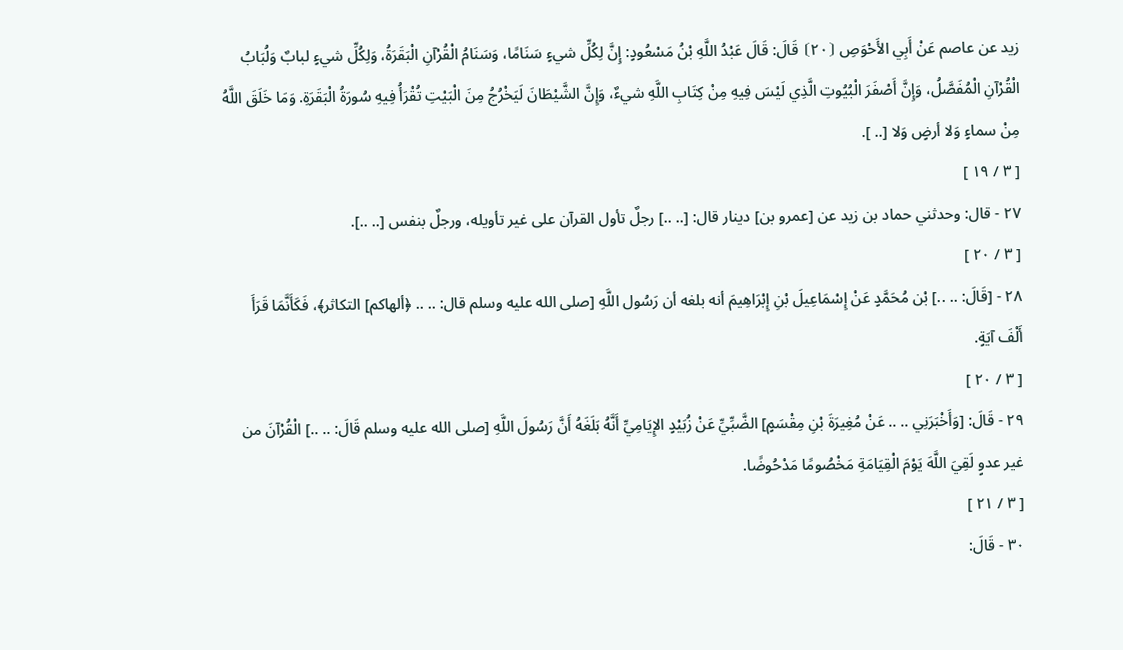زيد عن عاصم عَنْ أَبِي الأَحْوَصِ ⦗٢٠⦘ قَالَ: قَالَ عَبْدُ اللَّهِ بْنُ مَسْعُودٍ: إِنَّ لِكُلِّ شيءٍ سَنَامًا، وَسَنَامُ الْقُرْآنِ الْبَقَرَةُ، وَلِكُلِّ شيءٍ لبابٌ وَلُبَابُ الْقُرْآنِ الْمُفَصَّلُ، وَإِنَّ أَصْفَرَ الْبُيُوتِ الَّذِي لَيْسَ فِيهِ مِنْ كِتَابِ اللَّهِ شيءٌ، وَإِنَّ الشَّيْطَانَ لَيَخْرُجُ مِنَ الْبَيْتِ تُقْرَأُ فِيهِ سُورَةُ الْبَقَرَةِ. وَمَا خَلَقَ اللَّهُ مِنْ سماءٍ وَلا أرضٍ وَلا [.. ].
[ ٣ / ١٩ ]
٢٧ - قال: وحدثني حماد بن زيد عن [عمرو بن] دينار قال: [.. ..] رجلٌ تأول القرآن على غير تأويله، ورجلٌ بنفس [.. ..].
[ ٣ / ٢٠ ]
٢٨ - [قَالَ: .. ..] بْن مُحَمَّدٍ عَنْ إِسْمَاعِيلَ بْنِ إِبْرَاهِيمَ أنه بلغه أن رَسُول اللَّهِ [صلى الله عليه وسلم قال: .. .. ﴿ألهاكم] التكاثر﴾، فَكَأَنَّمَا قَرَأَ أَلْفَ آيَةٍ.
[ ٣ / ٢٠ ]
٢٩ - قَالَ: [وَأَخْبَرَنِي .. .. عَنْ مُغِيرَةَ بْنِ مِقْسَمٍ] الضَّبِّيِّ عَنْ زُبَيْدٍ الإِيَامِيِّ أَنَّهُ بَلَغَهُ أَنَّ رَسُولَ اللَّهِ [صلى الله عليه وسلم قَالَ: .. ..] الْقُرْآنَ من غير عدوٍ لَقِيَ اللَّهَ يَوْمَ الْقِيَامَةِ مَخْصُومًا مَدْحُوضًا.
[ ٣ / ٢١ ]
٣٠ - قَالَ: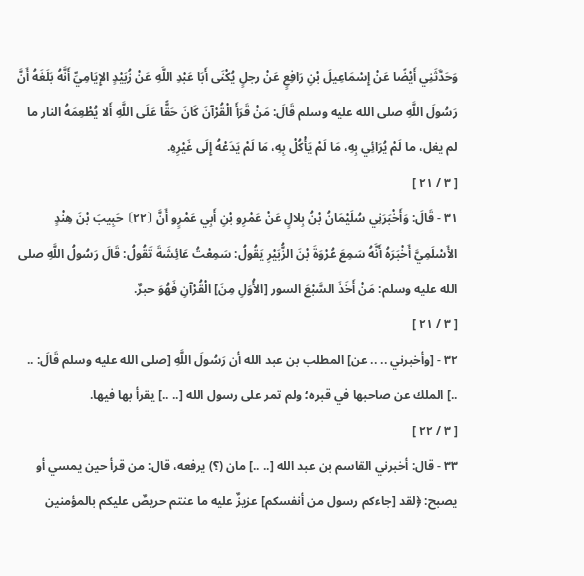وَحَدَّثَنِي أَيْضًا عَنْ إِسْمَاعِيلَ بْنِ رَافِعٍ عَنْ رجلٍ يُكْنَى أَبَا عَبْدِ اللَّهِ عَنْ زُبَيْدٍ الإِيَامِيِّ أَنَّهُ بَلَغَهُ أَنَّ رَسُولَ اللَّهِ صلى الله عليه وسلم قَالَ: مَنْ قَرَأَ الْقُرْآنَ كَانَ حَقًّا عَلَى اللَّهِ أَلا يُطْعِمَهُ النار ما لم يغل، ما لَمْ يُرَائِي بِهِ، مَا لَمْ يَأْكُلْ بِهِ، مَا لَمْ يَدَعْهُ إِلَى غَيْرِهِ.
[ ٣ / ٢١ ]
٣١ - قَالَ: وَأَخْبَرَنِي سُلَيْمَانُ بْنُ بِلالٍ عَنْ عَمْرِو بْنِ أَبِي عَمْرٍو أَنَّ ⦗٢٢⦘ حَبِيبَ بْنَ هِنْدٍ الأَسْلَمِيَّ أَخْبَرَهُ أَنَّهُ سَمِعَ عُرْوَةَ بْنَ الزُّبَيْرِ يَقُولُ: سَمِعْتُ عَائِشَةَ تَقُولُ: قَالَ رَسُولُ اللَّهِ صلى الله عليه وسلم: مَنْ أَخَذَ السَّبْعَ السور [الأُوَلِ مِنَ] الْقُرْآنِ فَهُوَ حبرٌ.
[ ٣ / ٢١ ]
٣٢ - [وأخبرني .. .. عن] المطلب بن عبد الله أن رَسُولَ اللَّهِ [صلى الله عليه وسلم قَالَ: .. ..] الملك عن صاحبها في قبره؛ ولم تمر على رسول الله [.. ..] يقرأ بها فيها.
[ ٣ / ٢٢ ]
٣٣ - قال: أخبرني القاسم بن عبد الله [.. ..] مان (؟) يرفعه، قال: من قرأ حين يمسي أو يصبح: ﴿لقد [جاءكم رسول من أنفسكم] عزيزٌ عليه ما عنتم حريصٌ عليكم بالمؤمنين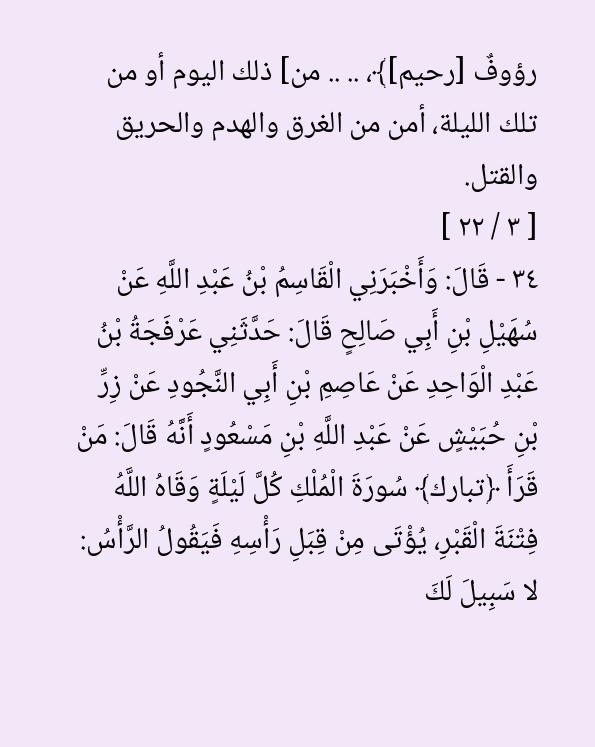رؤوفٌ [رحيم]﴾، .. .. من] ذلك اليوم أو من تلك الليلة، أمن من الغرق والهدم والحريق والقتل.
[ ٣ / ٢٢ ]
٣٤ - قَالَ: وَأَخْبَرَنِي الْقَاسِمُ بْنُ عَبْدِ اللَّهِ عَنْ سُهَيْلِ بْنِ أَبِي صَالِحٍ قَالَ: حَدَّثَنِي عَرْفَجَةُ بْنُ عَبْدِ الْوَاحِدِ عَنْ عَاصِمِ بْنِ أَبِي النَّجُودِ عَنْ زِرِّ بْنِ حُبَيْشٍ عَنْ عَبْدِ اللَّهِ بْنِ مَسْعُودٍ أَنَّهُ قَالَ: مَنْ قَرَأَ ﴿تبارك﴾ سُورَةَ الْمُلْكِ كُلَّ لَيْلَةٍ وَقَاهُ اللَّهُ فِتْنَةَ الْقَبْرِ، يُؤْتَى مِنْ قِبَلِ رَأْسِهِ فَيَقُولُ الرَّأْسُ: لا سَبِيلَ لَكَ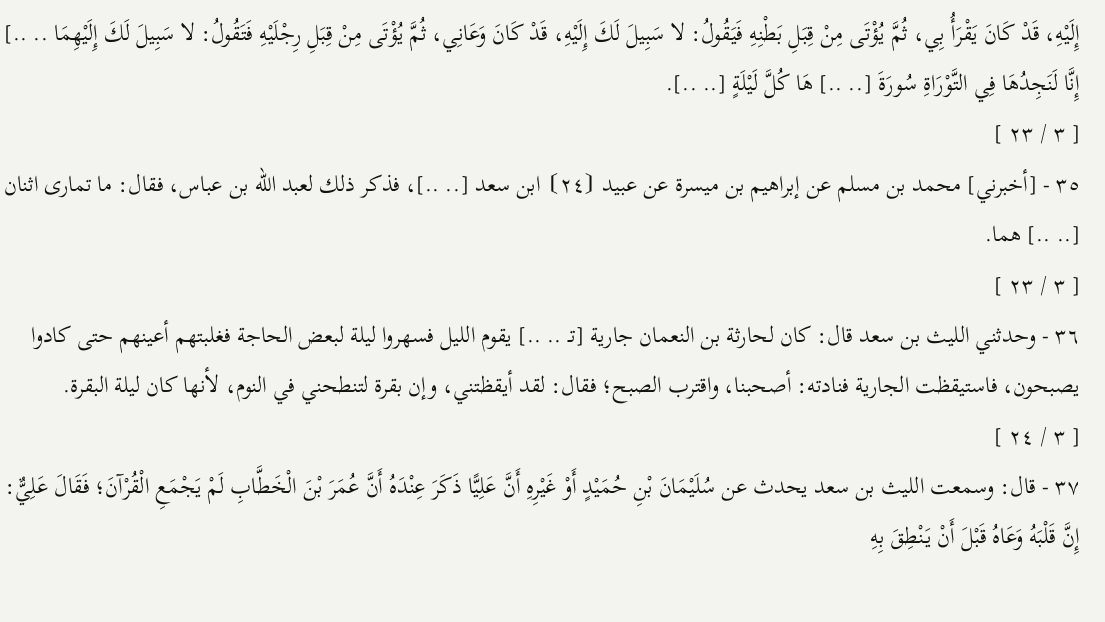إِلَيْهِ، قَدْ كَانَ يَقْرَأُ بِي، ثُمَّ يُؤْتَى مِنْ قِبَلِ بَطْنِهِ فَيَقُولُ: لا سَبِيلَ لَكَ إِلَيْهِ، قَدْ كَانَ وَعَانِي، ثُمَّ يُؤْتَى مِنْ قِبَلِ رِجْلَيْهِ فَتَقُولُ: لا سَبِيلَ لَكَ إِلَيْهِمَا .. ..] إِنَّا لَنَجِدُهَا فِي التَّوْرَاةِ سُورَةَ [.. ..] هَا كُلَّ لَيْلَةٍ [.. ..].
[ ٣ / ٢٣ ]
٣٥ - [أخبرني] محمد بن مسلم عن إبراهيم بن ميسرة عن عبيد ⦗٢٤⦘ ابن سعد [.. ..]، فذكر ذلك لعبد الله بن عباس، فقال: ما تمارى اثنان [.. ..] هما.
[ ٣ / ٢٣ ]
٣٦ - وحدثني الليث بن سعد قال: كان لحارثة بن النعمان جارية [تـ .. ..] يقوم الليل فسهروا ليلة لبعض الحاجة فغلبتهم أعينهم حتى كادوا يصبحون، فاستيقظت الجارية فنادته: أصحبنا، واقترب الصبح؛ فقال: لقد أيقظتني، وإن بقرة لتنطحني في النوم، لأنها كان ليلة البقرة.
[ ٣ / ٢٤ ]
٣٧ - قال: وسمعت الليث بن سعد يحدث عن سُلَيْمَانَ بْنِ حُمَيْدٍ أَوْ غَيْرِهِ أَنَّ عَلِيًّا ذَكَرَ عِنْدَهُ أَنَّ عُمَرَ بْنَ الْخَطَّابِ لَمْ يَجْمَعِ الْقُرْآنَ؛ فَقَالَ عَلِيٌّ: إِنَّ قَلْبَهُ وَعَاهُ قَبْلَ أَنْ يَنْطِقَ بِهِ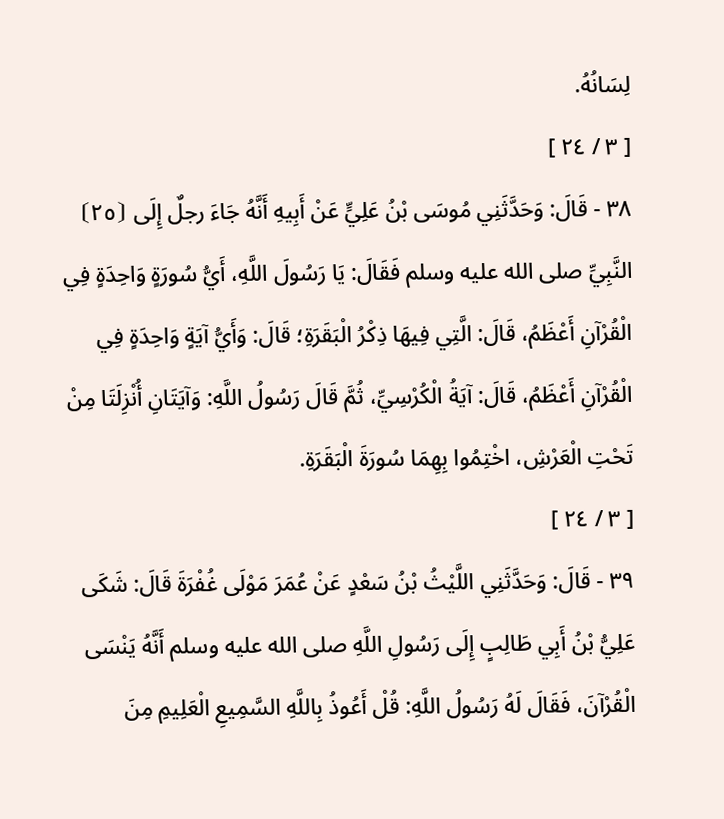لِسَانُهُ.
[ ٣ / ٢٤ ]
٣٨ - قَالَ: وَحَدَّثَنِي مُوسَى بْنُ عَلِيٍّ عَنْ أَبِيهِ أَنَّهُ جَاءَ رجلٌ إِلَى ⦗٢٥⦘ النَّبِيِّ صلى الله عليه وسلم فَقَالَ: يَا رَسُولَ اللَّهِ، أَيُّ سُورَةٍ وَاحِدَةٍ فِي الْقُرْآنِ أَعْظَمُ، قَالَ: الَّتِي فِيهَا ذِكْرُ الْبَقَرَةِ؛ قَالَ: وَأَيُّ آيَةٍ وَاحِدَةٍ فِي الْقُرْآنِ أَعْظَمُ، قَالَ: آيَةُ الْكُرْسِيِّ، ثُمَّ قَالَ رَسُولُ اللَّهِ: وَآيَتَانِ أُنْزِلَتَا مِنْ تَحْتِ الْعَرْشِ، اخْتِمُوا بِهِمَا سُورَةَ الْبَقَرَةِ.
[ ٣ / ٢٤ ]
٣٩ - قَالَ: وَحَدَّثَنِي اللَّيْثُ بْنُ سَعْدٍ عَنْ عُمَرَ مَوْلَى غُفْرَةَ قَالَ: شَكَى عَلِيُّ بْنُ أَبِي طَالِبٍ إِلَى رَسُولِ اللَّهِ صلى الله عليه وسلم أَنَّهُ يَنْسَى الْقُرْآنَ، فَقَالَ لَهُ رَسُولُ اللَّهِ: قُلْ أَعُوذُ بِاللَّهِ السَّمِيعِ الْعَلِيمِ مِنَ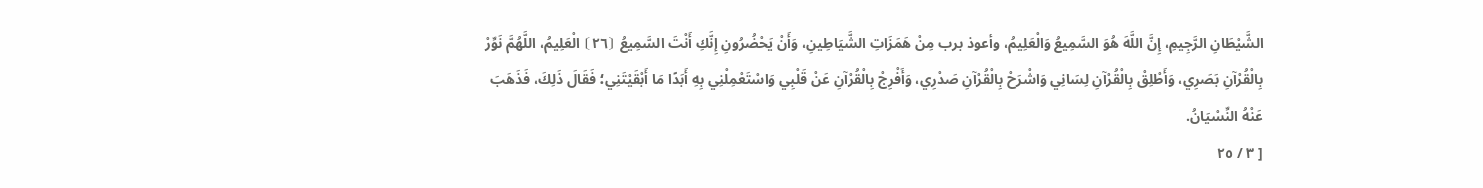الشَّيْطَانِ الرَّجِيمِ، إِنَّ اللَّهَ هُوَ السَّمِيعُ وَالْعَلِيمُ، وأعوذ برب مِنْ هَمَزَاتِ الشَّيَاطِينِ، وَأَنْ يَحْضُرُونِ إِنَّكِ أَنْتَ السَّمِيعُ ⦗٢٦⦘ الْعَلِيمُ، اللَّهُمَّ نَوِّرْ بِالْقُرْآنِ بَصَرِي، وَأَطْلِقْ بِالْقُرْآنِ لِسَانِي وَاشْرَحْ بِالْقُرْآنِ صَدْرِي، وَأَفْرِجْ بِالْقُرْآنِ عَنْ قَلْبِي وَاسْتَعْمِلْنِي بِهِ أَبَدًا مَا أَبْقَيْتَنِي؛ فَقَالَ ذَلِكَ، فَذَهَبَ عَنْهُ النِّسْيَانُ.
[ ٣ / ٢٥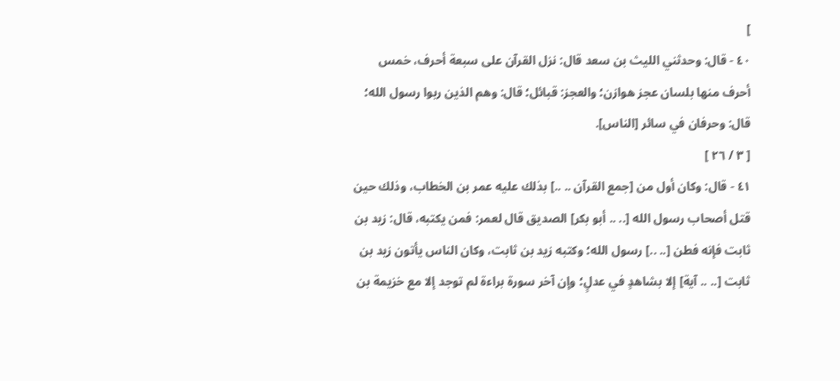]
٤٠ - قال: وحدثني الليث بن سعد قال: نزل القرآن على سبعة أحرف، خمس أحرف منها بلسان عجز هوازن؛ والعجز: قبائل؛ قال: وهم الذين ربوا رسول الله؛ قال: وحرفان في سائر [الناس].
[ ٣ / ٢٦ ]
٤١ - قال: وكان أول من [جمع القرآن .. ..] بذلك عليه عمر بن الخطاب، وذلك حين قتل أصحاب رسول الله [.. .. أبو بكر] الصديق قال لعمر: فمن يكتبه، قال: زيد بن ثابت فإنه فطن [.. ..] رسول الله؛ وكتبه زيد بن ثابت، وكان الناس يأتون زيد بن ثابت [.. .. آية] إلا بشاهدٍ في عدلٍ؛ وإن آخر سورة براءة لم توجد إلا مع خزيمة بن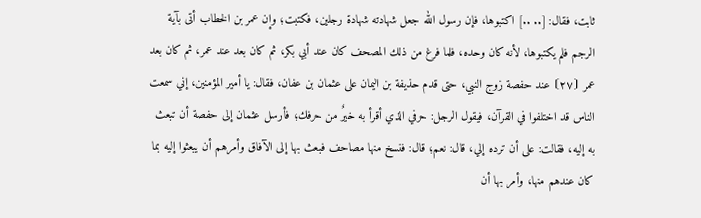ثابت، فقال: [.. ..] اكتبوها، فإن رسول الله جعل شهادته شهادة رجلين، فكتبت؛ وإن عمر بن الخطاب أتى بآية الرجم فلم يكتبوها، لأنه كان وحده، فلما فرغ من ذلك المصحف كان عند أبي بكر، ثم كان بعد عند عمر، ثم كان بعد عمر ⦗٢٧⦘ عند حفصة زوج النبي، حتى قدم حذيفة بن اليمان على عثمان بن عفان، فقال: يا أمير المؤمنين، إني سمعت الناس قد اختلفوا في القرآن، فيقول الرجل: حرفي الذي أقرأ به خيرٌ من حرفك؛ فأرسل عثمان إلى حفصة أن تبعث به إليه، فقالت: على أن ترده إلي، قال: نعم؛ قال: فنسخ منها مصاحف فبعث بها إلى الآفاق وأمرهم أن يبعثوا إليه بما كان عندهم منها، وأمر بها أن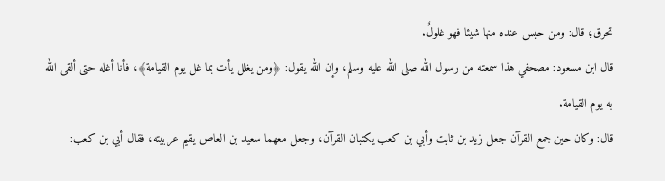تحرق؛ قال: ومن حبس عنده منها شيئا فهو غلولٌ.
قال ابن مسعود: مصحفي هذا سمعته من رسول الله صلى الله عليه وسلم، وإن الله يقول: ﴿ومن يغلل يأت بما غل يوم القيامة﴾، فأنا أغله حتى ألقى الله به يوم القيامة.
قال: وكان حين جمع القرآن جعل زيد بن ثابت وأبي بن كعب يكتبان القرآن، وجعل معهما سعيد بن العاص يقيم عربيته، فقال أبي بن كعب: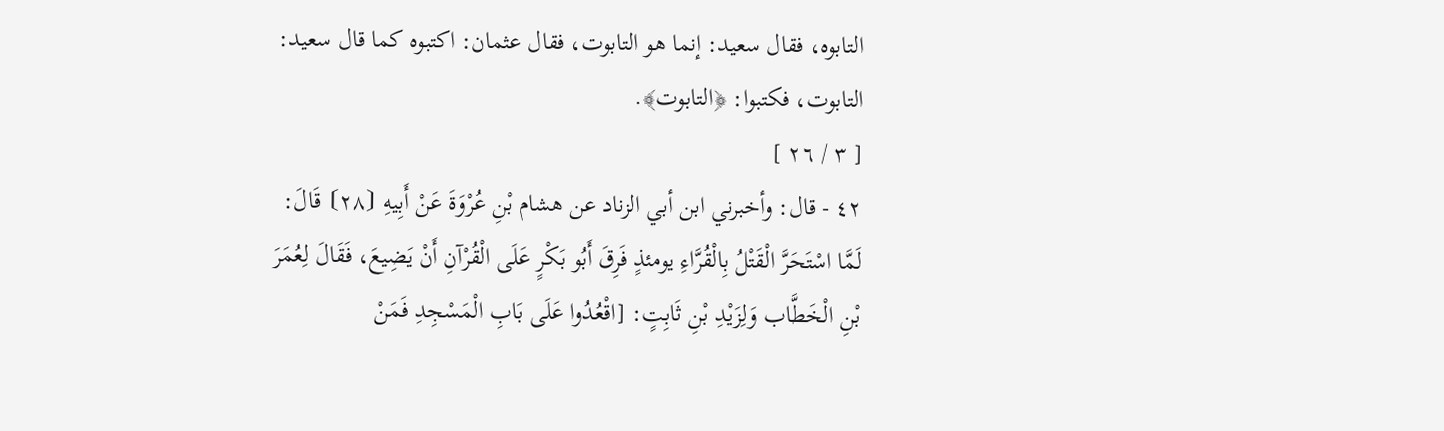التابوه، فقال سعيد: إنما هو التابوت، فقال عثمان: اكتبوه كما قال سعيد: التابوت، فكتبوا: ﴿التابوت﴾.
[ ٣ / ٢٦ ]
٤٢ - قال: وأخبرني ابن أبي الزناد عن هشام بْنِ عُرْوَةَ عَنْ أَبِيهِ ⦗٢٨⦘ قَالَ: لَمَّا اسْتَحَرَّ الْقَتْلُ بِالْقُرَّاءِ يومئذٍ فَرِقَ أَبُو بَكْرٍ عَلَى الْقُرْآنِ أَنْ يَضِيعَ، فَقَالَ لِعُمَرَ بْنِ الْخَطَّاب وَلِزَيْدِ بْنِ ثَابِتٍ: [اقْعُدُوا عَلَى بَابِ الْمَسْجِدِ فَمَنْ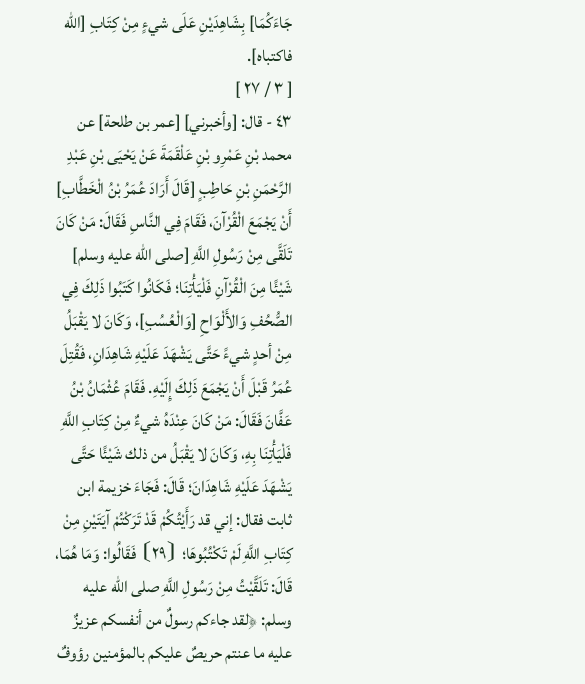جَاءَكُمَا] بِشَاهِدَيْنِ عَلَى شيءٍ مِنْ كِتَابِ [الله فاكتباه].
[ ٣ / ٢٧ ]
٤٣ - قال: [وأخبرني] [عمر بن طلحة] عن محمد بْنِ عَمْرِو بْنِ عَلْقَمَةَ عَنْ يَحْيَى بْنِ عَبْدِ الرَّحْمَنِ بْنِ حَاطِبٍ [قَالَ أَرَادَ عُمَرُ بْنُ الْخَطَّابِ] أَنْ يَجْمَعَ الْقُرْآنَ، فَقَامَ فِي النَّاسِ فَقَالَ: مَنْ كَانَ تَلَقَّى مِنْ رَسُولِ اللَّهِ [صلى الله عليه وسلم] شَيْئًا مِنَ الْقُرْآنِ فَلْيَأْتِنَا؛ فَكَانُوا كَتَبُوا ذَلِكَ فِي الصُّحُفِ وَالأَلْوَاحِ [وَالْعُسُبِ]، وَكَانَ لا يَقْبَلُ مِنْ أحدٍ شيءً حَتَّى يَشْهَدَ عَلَيْهِ شَاهِدَانِ، فَقُتِلَ عُمَرُ قَبْلَ أَنْ يَجْمَعَ ذَلِكَ إِلَيْهِ. فَقَامَ عُثْمَانُ بْنُ عَفَّانَ فَقَالَ: مَنْ كَانَ عِنْدَهُ شيءٌ مِنْ كِتَابِ اللَّهِ فَلْيَأْتِنَا بِهِ، وَكَانَ لا يَقْبَلُ من ذلك شَيْئًا حَتَّى يَشْهَدَ عَلَيْهِ شَاهِدَانَ؛ قَالَ: فَجَاءَ خزيمة ابن ثابت فقال: إني قد رَأَيْتُكُمْ قَدْ تَرَكْتُمْ آيَتَيْنِ مِنْ كِتَابِ اللَّهِ لَمْ تَكْتُبُوهَا؛ ⦗٢٩⦘ فَقَالُوا: وَمَا هُمَا، قَالَ: تَلَقَّيْتُ مِنْ رَسُولِ اللَّهِ صلى الله عليه وسلم: ﴿لقد جاءكم رسولٌ من أنفسكم عزيزٌ عليه ما عنتم حريصٌ عليكم بالمؤمنين رؤوفٌ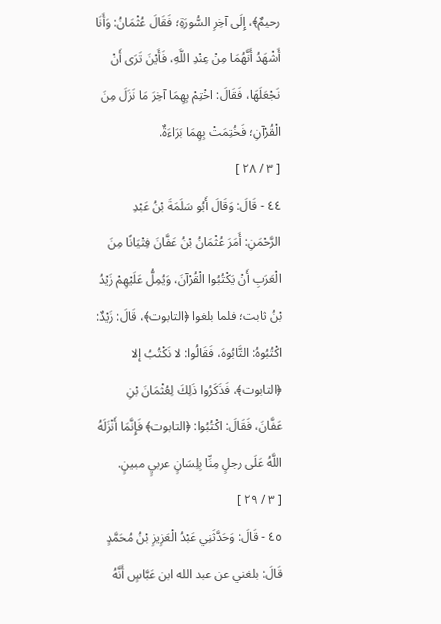رحيمٌ﴾، إِلَى آخِرِ السُّورَةِ؛ فَقَالَ عُثْمَانُ: وَأَنَا أَشْهَدُ أَنَّهُمَا مِنْ عِنْدِ اللَّهِ، فَأَيْنَ تَرَى أَنْ نَجْعَلَهَا، فَقَالَ: اخْتِمْ بِهِمَا آخِرَ مَا نَزَلَ مِنَ الْقُرْآنِ؛ فَخُتِمَتْ بِهِمَا بَرَاءَةٌ.
[ ٣ / ٢٨ ]
٤٤ - قَالَ: وَقَالَ أَبُو سَلَمَةَ بْنُ عَبْدِ الرَّحْمَنِ: أَمَرَ عُثْمَانُ بْنُ عَفَّانَ فِتْيَانًا مِنَ الْعَرَبِ أَنْ يَكْتُبُوا الْقُرْآنَ، وَيُمِلُّ عَلَيْهِمْ زَيْدُ بْنُ ثابت؛ فلما بلغوا ﴿التابوت﴾، قَالَ: زَيْدٌ: اكْتُبُوهُ: التَّابُوهَ، فَقَالُوا: لا نَكْتُبُ إلا ﴿التابوت﴾، فَذَكَرُوا ذَلِكَ لِعُثْمَانَ بْنِ عَفَّانَ، فَقَالَ: اكْتُبُوا: ﴿التابوت﴾ فَإِنَّمَا أَنْزَلَهُ اللَّهُ عَلَى رجلٍ مِنِّا بِلِسَانٍ عربيٍ مبينٍ.
[ ٣ / ٢٩ ]
٤٥ - قَالَ: وَحَدَّثَنِي عَبْدُ الْعَزِيزِ بْنُ مُحَمَّدٍ قَالَ: بلغني عن عبد الله ابن عَبَّاسٍ أَنَّهُ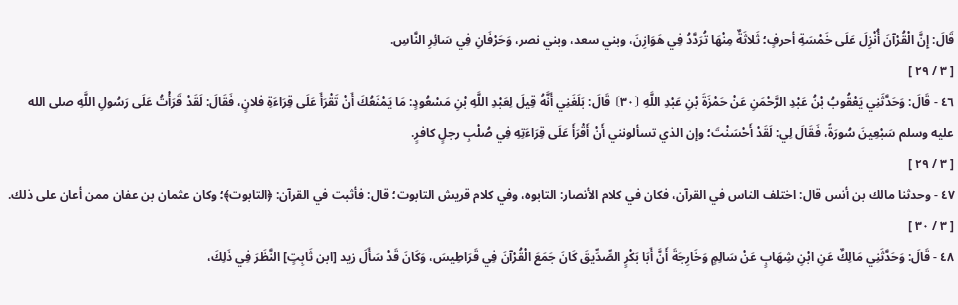قَالَ: إِنَّ الْقُرْآنَ أُنْزِلَ عَلَى خَمْسَةِ أحرفٍ؛ ثَلاثَةٌ مِنْهَا تُرَدَّدُ فِي هَوَازِنَ، وبني سعد، وبني نصر، وَحَرْفَانِ فِي سَائِرِ النَّاسِ.
[ ٣ / ٢٩ ]
٤٦ - قَالَ: وَحَدَّثَنِي يَعْقُوبُ بْنُ عَبْدِ الرَّحْمَنِ عَنْ حَمْزَةَ بْنِ عَبْدِ اللَّهِ ⦗٣٠⦘ قَالَ: بَلَغَنِي أَنَّهُ قِيلَ لِعَبْدِ اللَّهِ بْنِ مَسْعُودٍ: مَا يَمْنَعُكَ أَنْ تَقْرَأَ عَلَى قِرَاءَةِ فلانٍ، فَقَالَ: لَقَدْ قَرَأْتُ عَلَى رَسُولِ اللَّهِ صلى الله عليه وسلم سَبْعِينَ سُورَةً، فَقَالَ لِي: لَقَدْ أَحْسَنْتَ؛ وإن الذي تسألونني أَنْ أَقْرَأَ عَلَى قِرَاءَتِهِ فِي صُلْبِ رجلٍ كافرٍ.
[ ٣ / ٢٩ ]
٤٧ - وحدثنا مالك بن أنس قال: اختلف الناس في القرآن، فكان في كلام الأنصار: التابوه، وفي كلام قريش التابوت؛ قال: فأثبت في القرآن: ﴿التابوت﴾؛ وكان عثمان بن عفان ممن أعان على ذلك.
[ ٣ / ٣٠ ]
٤٨ - قَالَ: وَحَدَّثَنِي مَالِكٌ عَنِ ابْنِ شِهَابٍ عَنْ سَالِمٍ وَخَارِجَةَ أَنَّ أَبَا بَكْرٍ الصِّدِّيقَ كَانَ جَمَعَ الْقُرْآنَ فِي قَرَاطِيسَ، وَكَانَ قَدْ سَأَلَ زيد [ابن ثَابِتٍ] النَّظَرَ فِي ذَلِكَ،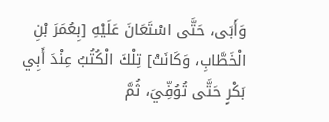وَأَبَى، حَتَّى اسْتَعَانَ عَلَيْهِ [بِعُمَرَ بْنِ الْخَطَّابِ، وَكَانَتْ] تِلْكَ الْكُتُبُ عِنْدَ أَبِي بَكْرٍ حَتَّى تُوُفِّيَ، ثُمَّ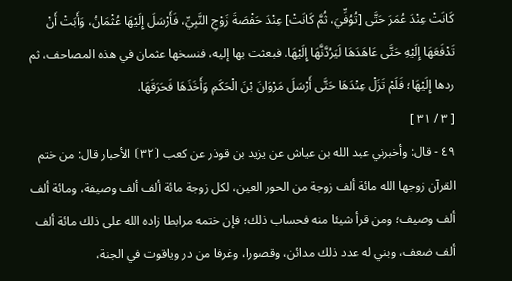كَانَتْ عِنْدَ عُمَرَ حَتَّى [تُوُفِّيَ، ثُمَّ كَانَتْ] عِنْدَ حَفْصَةَ زَوْجِ النَّبِيِّ، فَأَرْسَلَ إِلَيْهَا عُثْمَانُ، وَأَبَتْ أَنْ تَدْفَعَهَا إِلَيْهِ حَتَّى عَاهَدَهَا لَيَرُدَّنَّهَا إِلَيْهَا. فبعثت بها إليه، فنسخها عثمان في هذه المصاحف، ثم ردها إِلَيْهَا؛ فَلَمْ تَزَلْ عِنْدَهَا حَتَّى أَرْسَلَ مَرْوَانَ بْنَ الْحَكَمِ وَأَخَذَهَا فَحَرَقَهَا.
[ ٣ / ٣١ ]
٤٩ - قال: وأخبرني عبد الله بن عياش عن يزيد بن قوذر عن كعب ⦗٣٢⦘ الأحبار قال: من ختم القرآن زوجها الله مائة ألف زوجة من الحور العين، لكل زوجة مائة ألف ألف وصيفة، ومائة ألف ألف وصيف؛ ومن قرأ شيئا منه فحساب ذلك؛ فإن ختمه مرابطا زاده الله على ذلك مائة ألف ألف ضعف، وبني له عدد ذلك مدائن، وقصورا، وغرفا من در وياقوت في الجنة،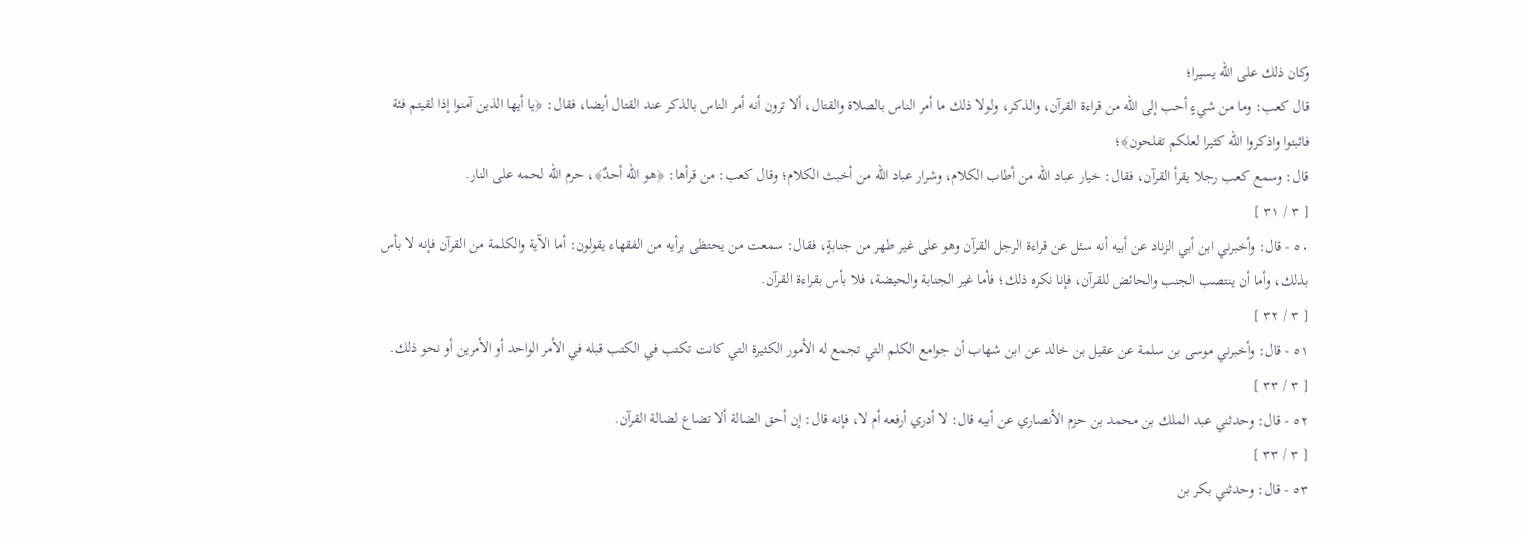وكان ذلك على الله يسيرا؛
قال كعب: وما من شيءٍ أحب إلى الله من قراءة القرآن، والذكر، ولولا ذلك ما أمر الناس بالصلاة والقتال، ألا ترون أنه أمر الناس بالذكر عند القتال أيضا، فقال: ﴿يا أيها الذين آمنوا إذا لقيتم فئة فاثبتوا واذكروا الله كثيرا لعلكم تفلحون﴾؛
قال: وسمع كعب رجلا يقرأ القرآن، فقال: خيار عباد الله من أطاب الكلام، وشرار عباد الله من أخبث الكلام؛ وقال كعب: من قرأها: ﴿هو الله أحدٌ﴾، حرم الله لحمه على النار.
[ ٣ / ٣١ ]
٥٠ - قال: وأخبرني ابن أبي الزناد عن أبيه أنه سئل عن قراءة الرجل القرآن وهو على غير طهر من جنابةٍ، فقال: سمعت من يحتظى برأيه من الفقهاء يقولون: أما الآية والكلمة من القرآن فإنه لا بأس بذلك، وأما أن ينتصب الجنب والحائض للقرآن، فإنا نكره ذلك؛ فأما غير الجنابة والحيضة، فلا بأس بقراءة القرآن.
[ ٣ / ٣٢ ]
٥١ - قال: وأخبرني موسى بن سلمة عن عقيل بن خالد عن ابن شهاب أن جوامع الكلم التي تجمع له الأمور الكثيرة التي كانت تكتب في الكتب قبله في الأمر الواحد أو الأمرين أو نحو ذلك.
[ ٣ / ٣٣ ]
٥٢ - قال: وحدثني عبد الملك بن محمد بن حزم الأنصاري عن أبيه قال: لا أدري أرفعه أم لا، فإنه قال: إن أحق الضالة ألا تضاع لضالة القرآن.
[ ٣ / ٣٣ ]
٥٣ - قال: وحدثني بكر بن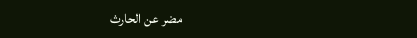مضر عن الحارث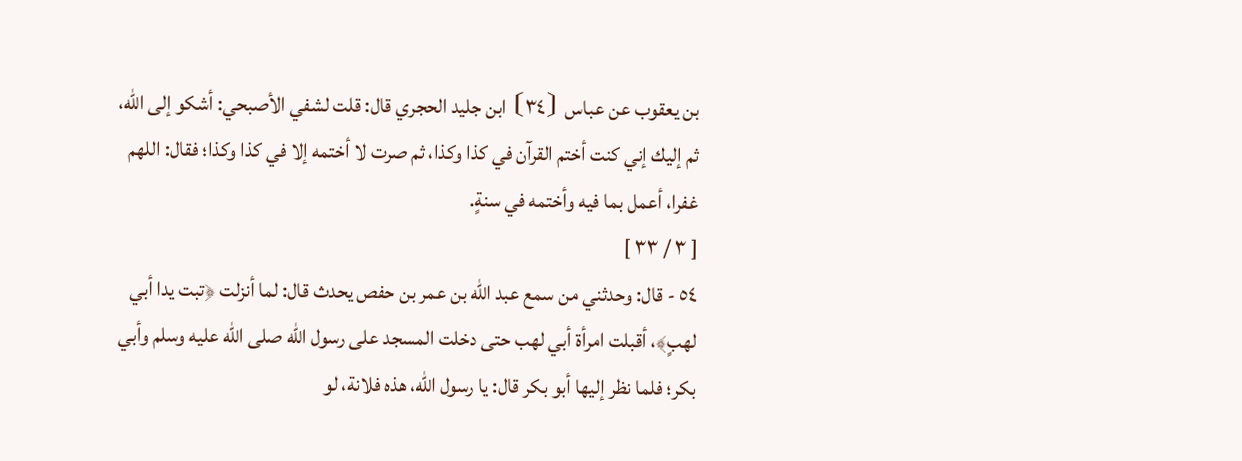بن يعقوب عن عباس ⦗٣٤⦘ ابن جليد الحجري قال: قلت لشفي الأصبحي: أشكو إلى الله، ثم إليك إني كنت أختم القرآن في كذا وكذا، ثم صرت لا أختمه إلا في كذا وكذا؛ فقال: اللهم غفرا، أعمل بما فيه وأختمه في سنةٍ.
[ ٣ / ٣٣ ]
٥٤ - قال: وحدثني من سمع عبد الله بن عمر بن حفص يحدث قال: لما أنزلت ﴿تبت يدا أبي لهبٍ﴾، أقبلت امرأة أبي لهب حتى دخلت المسجد على رسول الله صلى الله عليه وسلم وأبي بكر؛ فلما نظر إليها أبو بكر قال: يا رسول الله، هذه فلانة، لو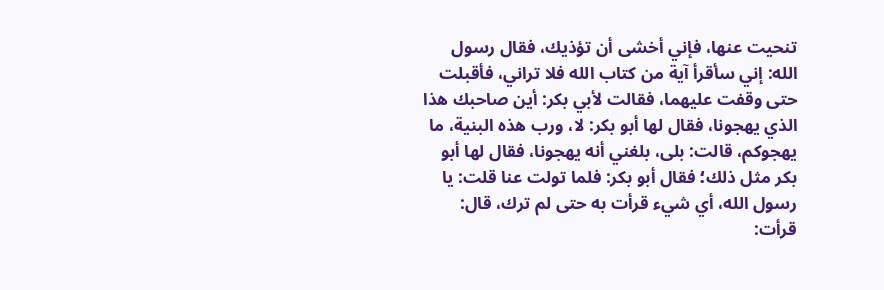تنحيت عنها، فإني أخشى أن تؤذيك، فقال رسول الله: إني سأقرأ آية من كتاب الله فلا تراني، فأقبلت حتى وقفت عليهما، فقالت لأبي بكر: أين صاحبك هذا الذي يهجونا، فقال لها أبو بكر: لا، ورب هذه البنية، ما يهجوكم، قالت: بلى، بلغني أنه يهجونا، فقال لها أبو بكر مثل ذلك؛ فقال أبو بكر: فلما تولت عنا قلت: يا رسول الله، أي شيء قرأت به حتى لم ترك، قال: قرأت: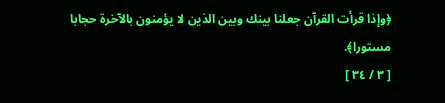﴿وإذا قرأت القرآن جعلنا بينك وبين الذين لا يؤمنون بالآخرة حجابا مستورا﴾.
[ ٣ / ٣٤ ]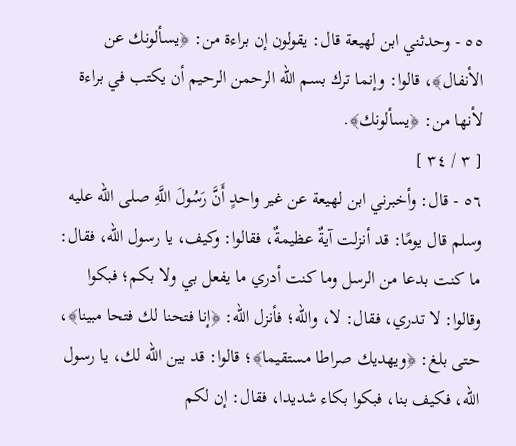٥٥ - وحدثني ابن لهيعة قال: يقولون إن براءة من: ﴿يسألونك عن الأنفال﴾، قالوا: وإنما ترك بسم الله الرحمن الرحيم أن يكتب في براءة لأنها من: ﴿يسألونك﴾.
[ ٣ / ٣٤ ]
٥٦ - قال: وأخبرني ابن لهيعة عن غير واحدٍ أَنَّ رَسُولَ اللَّهِ صلى الله عليه وسلم قال يومًا: قد أنزلت آيةٌ عظيمةٌ، فقالوا: وكيف، يا رسول الله، فقال: ما كنت بدعا من الرسل وما كنت أدري ما يفعل بي ولا بكم؛ فبكوا وقالوا: لا تدري، فقال: لا، والله؛ فأنزل الله: ﴿إنا فتحنا لك فتحا مبينا﴾، حتى بلغ: ﴿ويهديك صراطا مستقيما﴾؛ قالوا: قد بين الله لك، يا رسول الله، فكيف بنا، فبكوا بكاء شديدا، فقال: إن لكم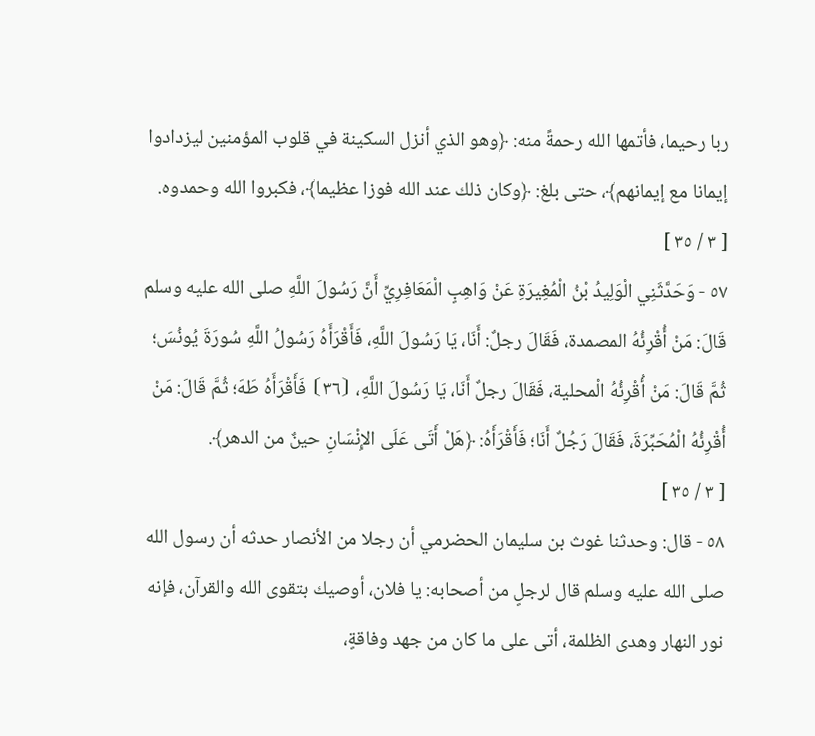ربا رحيما، فأتمها الله رحمةً منه: ﴿وهو الذي أنزل السكينة في قلوب المؤمنين ليزدادوا إيمانا مع إيمانهم﴾، حتى بلغ: ﴿وكان ذلك عند الله فوزا عظيما﴾، فكبروا الله وحمدوه.
[ ٣ / ٣٥ ]
٥٧ - وَحَدَّثَنِي الْوَلِيدُ بْنُ الْمُغِيرَةِ عَنْ وَاهِبٍ الْمَعَافِرِيِّ أَنَّ رَسُولَ اللَّهِ صلى الله عليه وسلم قَالَ: مَنْ أُقْرِئُهُ المصمدة، فَقَالَ رجلٌ: أَنَا، يَا رَسُولَ اللَّهِ، فَأَقْرَأَهُ رَسُولُ اللَّهِ سُورَةَ يُونُسَ؛ ثُمَّ قَالَ: مَنْ أُقْرِئُهُ الْمحلية، فَقَالَ رجلٌ أَنَا، يَا رَسُولَ اللَّهِ، ⦗٣٦⦘ فَأَقْرَأَهُ طَهَ؛ ثُمَّ قَالَ: مَنْ أُقْرِئُهُ الْمُحَبِّرَةَ، فَقَالَ رَجُلٌ أَنَا؛ فَأَقْرَأَهُ: ﴿هَلْ أَتَى عَلَى الإِنْسَانِ حينٌ من الدهر﴾.
[ ٣ / ٣٥ ]
٥٨ - قال: وحدثنا غوث بن سليمان الحضرمي أن رجلا من الأنصار حدثه أن رسول الله صلى الله عليه وسلم قال لرجلٍ من أصحابه: يا فلان، أوصيك بتقوى الله والقرآن، فإنه نور النهار وهدى الظلمة، أتى على ما كان من جهد وفاقةٍ،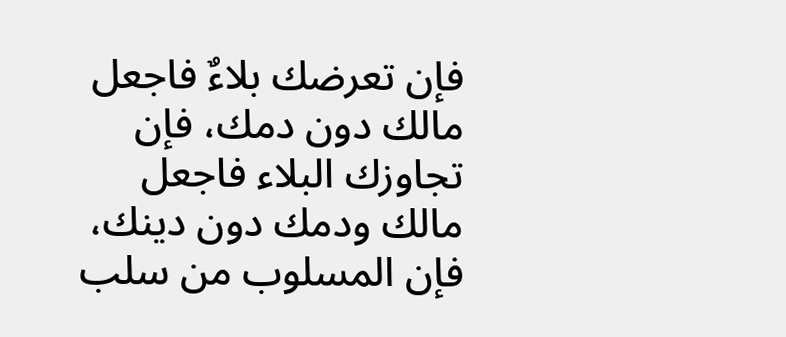فإن تعرضك بلاءٌ فاجعل مالك دون دمك، فإن تجاوزك البلاء فاجعل مالك ودمك دون دينك، فإن المسلوب من سلب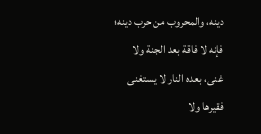دينه، والمحروب من حرب دينه؛ فإنه لا فاقة بعد الجنة ولا غنى، بعده النار لا يستغنى فقيرها ولا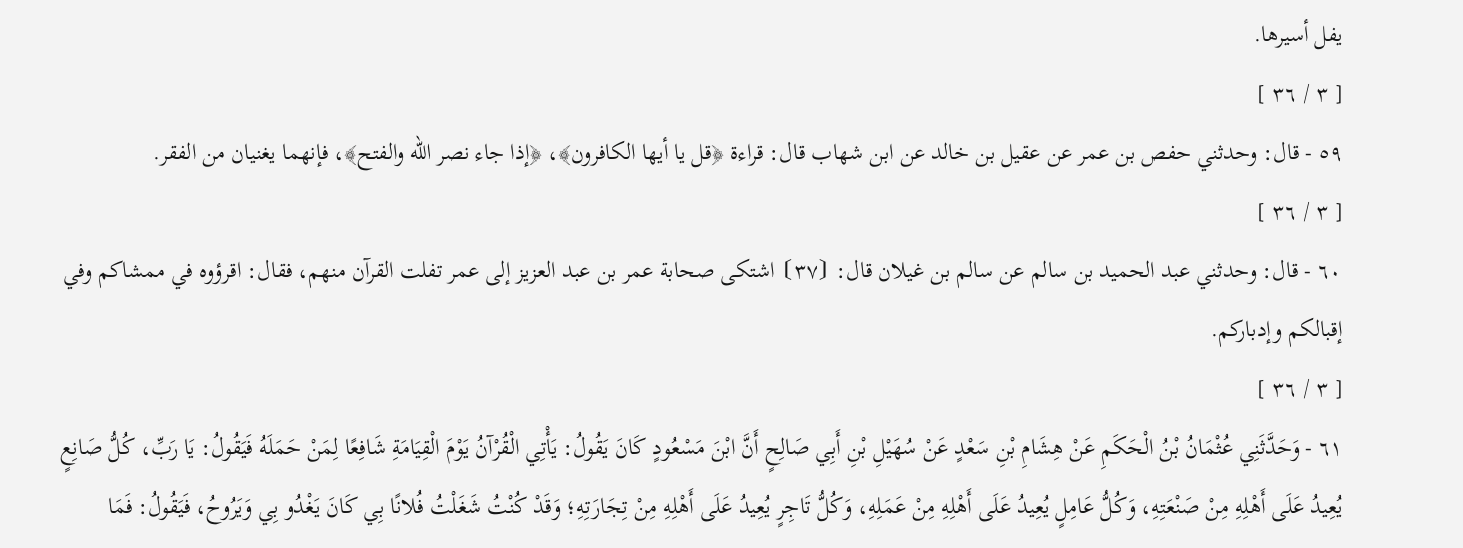يفل أسيرها.
[ ٣ / ٣٦ ]
٥٩ - قال: وحدثني حفص بن عمر عن عقيل بن خالد عن ابن شهاب قال: قراءة ﴿قل يا أيها الكافرون﴾، ﴿إذا جاء نصر الله والفتح﴾، فإنهما يغنيان من الفقر.
[ ٣ / ٣٦ ]
٦٠ - قال: وحدثني عبد الحميد بن سالم عن سالم بن غيلان قال: ⦗٣٧⦘ اشتكى صحابة عمر بن عبد العزيز إلى عمر تفلت القرآن منهم، فقال: اقرؤوه في ممشاكم وفي إقبالكم وإدباركم.
[ ٣ / ٣٦ ]
٦١ - وَحَدَّثَنِي عُثْمَانُ بْنُ الْحَكَمِ عَنْ هِشَامِ بْنِ سَعْدٍ عَنْ سُهَيْلِ بْنِ أَبِي صَالِحٍ أَنَّ ابْنَ مَسْعُودٍ كَانَ يَقُولُ: يَأْتِي الْقُرْآنُ يَوْمَ الْقِيَامَةِ شَافِعًا لِمَنْ حَمَلَهُ فَيَقُولُ: يَا رَبِّ، كُلُّ صَانِعٍ يُعِيدُ عَلَى أَهْلِهِ مِنْ صَنْعَتِهِ، وَكُلُّ عَامِلٍ يُعِيدُ عَلَى أَهْلِهِ مِنْ عَمَلِهِ، وَكُلُّ تَاجِرٍ يُعِيدُ عَلَى أَهْلِهِ مِنْ تِجَارَتِهِ؛ وَقَدْ كُنْتُ شَغَلْتُ فُلانًا بِي كَانَ يَغْدُو بِي وَيَرُوحُ، فَيَقُولُ: فَمَا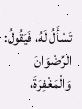تَسْأَلُ لَهُ، فَيَقُولُ: الرِّضْوَانَ وَالْمَغْفِرَةَ،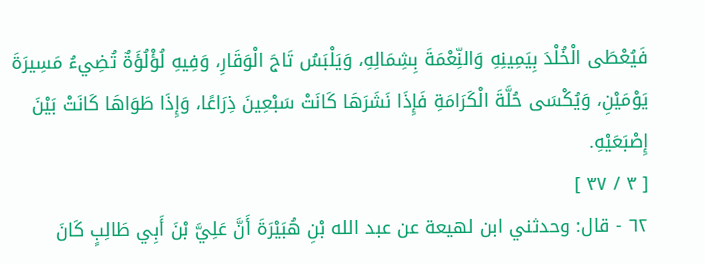فَيُعْطَى الْخُلْدَ بِيَمِينِهِ وَالنِّعْمَةَ بِشِمَالِهِ، وَيَلْبَسُ تَاجَ الْوَقَارِ، وَفِيهِ لُؤْلُؤَةٌ تُضِيءُ مَسِيرَةَ يَوْمَيْنِ، وَيُكْسَى حُلَّةَ الْكَرَامَةِ فَإِذَا نَشَرَهَا كَانَتْ سَبْعِينَ ذِرَاعًا، وَإِذَا طَوَاهَا كَانَتْ بَيْنَ إِصْبَعَيْهِ.
[ ٣ / ٣٧ ]
٦٢ - قال: وحدثني ابن لهيعة عن عبد الله بْنِ هُبَيْرَةَ أَنَّ عَلِيَّ بْنَ أَبِي طَالِبٍ كَانَ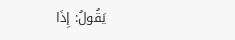يَقُولُ: إِذَا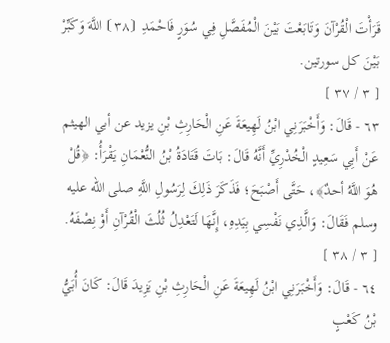قَرَأْتَ الْقُرْآنَ وَتَابَعْتَ بَيْنَ الْمُفَصَّلِ فِي سُوَرٍ فَاحْمَدِ ⦗٣٨⦘ اللَّهَ وَكَبِّرْ بَيْنَ كل سورتين.
[ ٣ / ٣٧ ]
٦٣ - قَالَ: وَأَخْبَرَنِي ابْنُ لَهِيعَةَ عَنِ الْحَارِثِ بْنِ يزيد عن أبي الهيثم عَنْ أَبِي سَعِيدٍ الْخُدْرِيِّ أَنَّهُ قَالَ: بَاتَ قَتَادَةُ بْنُ النُّعْمَانِ يَقْرَأُ: ﴿قُلْ هُوَ اللَّهُ أحدٌ﴾، حَتَّى أَصْبَحَ؛ فَذَكَرَ ذَلِكَ لِرَسُولِ اللَّهِ صلى الله عليه وسلم فَقَالَ: وَالَّذِي نَفْسِي بِيَدِهِ، إِنَّهَا لَتَعْدِلُ ثُلُثَ الْقُرْآنِ أَوْ نِصْفَهُ.
[ ٣ / ٣٨ ]
٦٤ - قَالَ: وَأَخْبَرَنِي ابْنُ لَهِيعَةَ عَنِ الْحَارِثِ بْنِ يَزِيدَ قَالَ: كَانَ أُبَيُّ بْنُ كَعْبٍ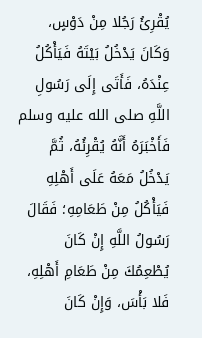يُقْرِئُ رَجُلا مِنْ دَوْسٍ، وَكَانَ يَدْخُلُ بَيْتَهُ فَيَأْكُلُ عِنْدَهُ، فَأَتَى إِلَى رَسُولِ اللَّهِ صلى الله عليه وسلم فَأَخْبَرَهُ أَنَّهُ يُقْرِئُهُ، ثُمَّ يَدْخُلُ مَعَهُ عَلَى أَهْلِهِ فَيَأْكُلُ مِنْ طَعَامِهِ؛ فَقَالَ رَسُولُ اللَّهِ إِنْ كَانَ يُطْعِمُكَ مِنْ طَعَامِ أَهْلِهِ، فَلا بَأْسَ، وَإِنْ كَانَ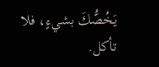يَخُصُّكَ بشيءٍ، فلا تأكل.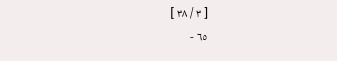[ ٣ / ٣٨ ]
٦٥ -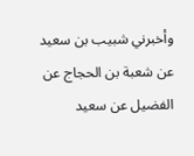وأخبرني شبيب بن سعيد عن شعبة بن الحجاج عن الفضيل عن سعيد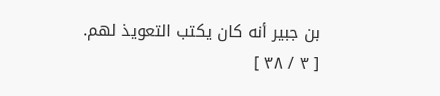بن جبير أنه كان يكتب التعويذ لهم.
[ ٣ / ٣٨ ]